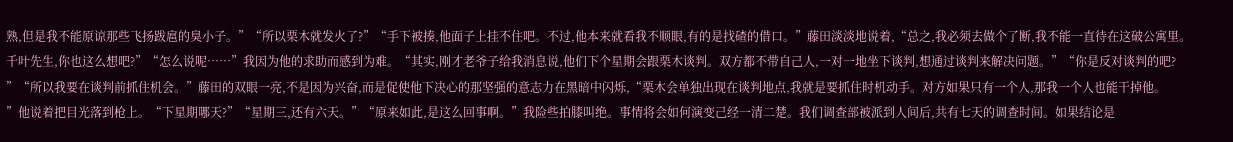熟,但是我不能原谅那些飞扬跋扈的臭小子。”“所以栗木就发火了?”“手下被揍,他面子上挂不住吧。不过,他本来就看我不顺眼,有的是找碴的借口。”藤田淡淡地说着,“总之,我必须去做个了断,我不能一直待在这破公寓里。
千叶先生,你也这么想吧?”“怎么说呢……”我因为他的求助而感到为难。“其实,刚才老爷子给我消息说,他们下个星期会跟栗木谈判。双方都不带自己人,一对一地坐下谈判,想通过谈判来解决问题。”“你是反对谈判的吧?
”“所以我要在谈判前抓住机会。”藤田的双眼一亮,不是因为兴奋,而是促使他下决心的那坚强的意志力在黑暗中闪烁,“栗木会单独出现在谈判地点,我就是要抓住时机动手。对方如果只有一个人,那我一个人也能干掉他。
”他说着把目光落到枪上。“下星期哪天?”“星期三,还有六天。”“原来如此,是这么回事啊。”我险些拍膝叫绝。事情将会如何演变己经一清二楚。我们调查部被派到人间后,共有七天的调查时间。如果结论是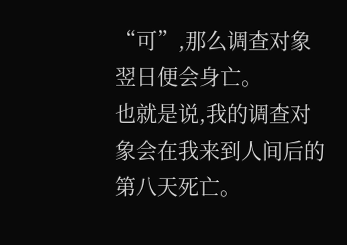“可”,那么调查对象翌日便会身亡。
也就是说,我的调查对象会在我来到人间后的第八天死亡。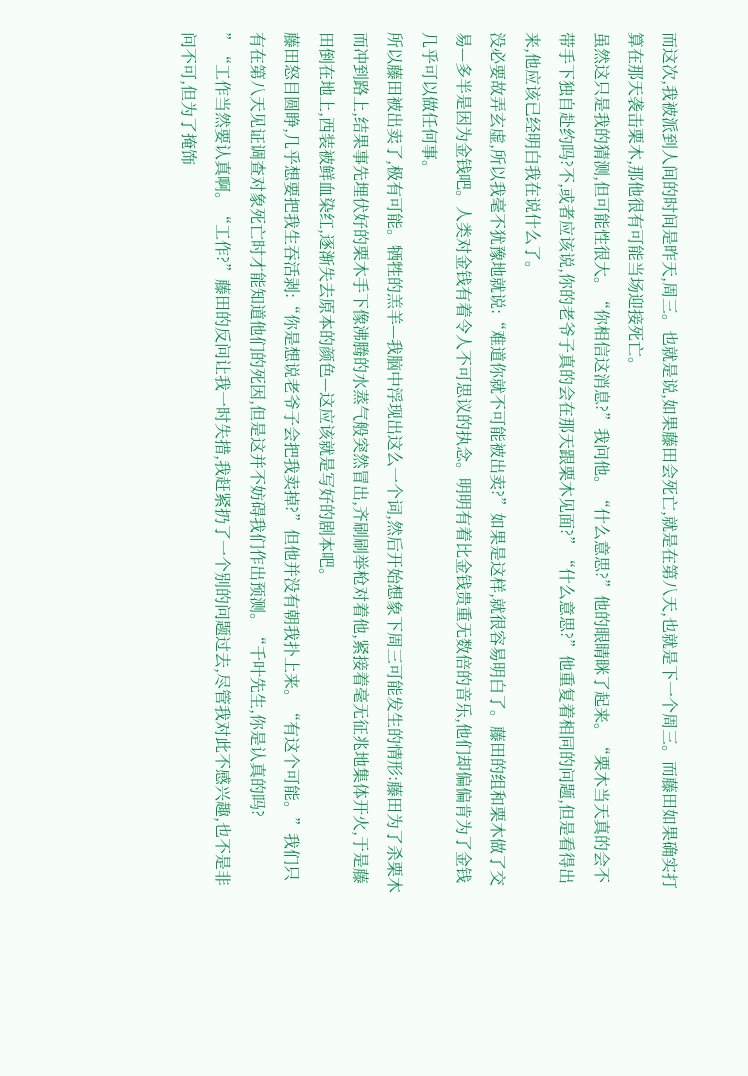而这次,我被派到人间的时间是昨天,周三。也就是说,如果藤田会死亡,就是在第八天,也就是下一个周三。而藤田如果确实打算在那天袭击栗木,那他很有可能当场迎接死亡。
虽然这只是我的猜测,但可能性很大。“你相信这消息?”我问他。“什么意思?”他的眼睛眯了起来。“栗木当天真的会不带手下独自赴约吗?不,或者应该说,你的老爷子真的会在那天跟栗木见面?”“什么意思?”他重复着相同的问题,但是看得出来,他应该已经明白我在说什么了。
没必要故弄玄虚,所以我毫不犹豫地就说:“难道你就不可能被出卖?”如果是这样,就很容易明白了。藤田的组和栗木做了交易—多半是因为金钱吧。人类对金钱有着令人不可思议的执念。明明有着比金钱贵重无数倍的音乐,他们却偏偏肯为了金钱几乎可以做任何事。
所以藤田被出卖了,极有可能。牺牲的羔羊—我脑中浮现出这么一个词,然后开始想象下周三可能发生的情形:藤田为了杀栗木而冲到路上,结果事先埋伏好的栗木手下像沸腾的水蒸气般突然冒出,齐刷刷举枪对着他,紧接着毫无征兆地集体开火,于是藤田倒在地上,西装被鲜血染红,逐渐失去原本的颜色—这应该就是写好的剧本吧。
藤田怒目圆睁,几乎想要把我生吞活剥:“你是想说老爷子会把我卖掉?”但他并没有朝我扑上来。“有这个可能。”我们只有在第八天见证调查对象死亡时才能知道他们的死因,但是这并不妨碍我们作出预测。“千叶先生,你是认真的吗?
”“工作当然要认真啊。“工作?”藤田的反问让我一时失措,我赶紧扔了一个别的问题过去,尽管我对此不感兴趣,也不是非问不可,但为了掩饰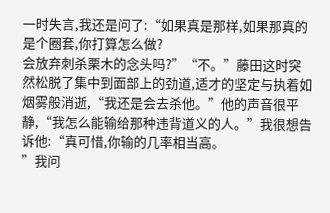一时失言,我还是问了:“如果真是那样,如果那真的是个圈套,你打算怎么做?
会放弃刺杀栗木的念头吗?”“不。”藤田这时突然松脱了集中到面部上的劲道,适才的坚定与执着如烟雾般消逝,“我还是会去杀他。”他的声音很平静,“我怎么能输给那种违背道义的人。”我很想告诉他:“真可惜,你输的几率相当高。
”我问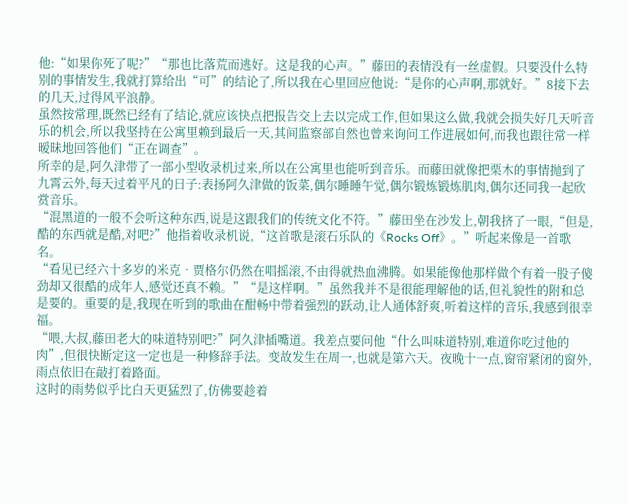他:“如果你死了呢?”“那也比落荒而逃好。这是我的心声。”藤田的表情没有一丝虚假。只要没什么特别的事情发生,我就打算给出“可”的结论了,所以我在心里回应他说:“是你的心声啊,那就好。”8接下去的几天,过得风平浪静。
虽然按常理,既然已经有了结论,就应该快点把报告交上去以完成工作,但如果这么做,我就会损失好几天听音乐的机会,所以我坚持在公寓里赖到最后一天,其间监察部自然也曾来询问工作进展如何,而我也跟往常一样暧昧地回答他们“正在调查”。
所幸的是,阿久津带了一部小型收录机过来,所以在公寓里也能听到音乐。而藤田就像把栗木的事情抛到了九霄云外,每天过着平凡的日子:表扬阿久津做的饭菜,偶尔睡睡午觉,偶尔锻炼锻炼肌肉,偶尔还同我一起欣赏音乐。
“混黑道的一般不会听这种东西,说是这跟我们的传统文化不符。”藤田坐在沙发上,朝我挤了一眼,“但是,酷的东西就是酷,对吧?”他指着收录机说,“这首歌是滚石乐队的《Rocks Off》。”听起来像是一首歌名。
“看见已经六十多岁的米克•贾格尔仍然在唱摇滚,不由得就热血沸腾。如果能像他那样做个有着一股子傻劲却又很酷的成年人,感觉还真不赖。”“是这样啊。”虽然我并不是很能理解他的话,但礼貌性的附和总是要的。重要的是,我现在听到的歌曲在酣畅中带着强烈的跃动,让人通体舒爽,听着这样的音乐,我感到很幸福。
“喂,大叔,藤田老大的味道特别吧?”阿久津插嘴道。我差点要问他“什么叫味道特别,难道你吃过他的肉”,但很快断定这一定也是一种修辞手法。变故发生在周一,也就是第六天。夜晚十一点,窗帘紧闭的窗外,雨点依旧在敲打着路面。
这时的雨势似乎比白天更猛烈了,仿佛要趁着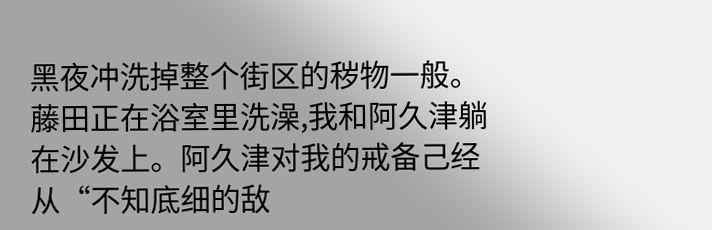黑夜冲洗掉整个街区的秽物一般。藤田正在浴室里洗澡,我和阿久津躺在沙发上。阿久津对我的戒备己经从“不知底细的敌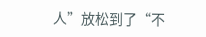人”放松到了“不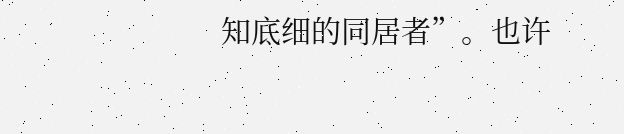知底细的同居者”。也许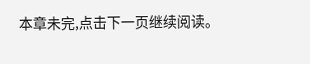本章未完,点击下一页继续阅读。